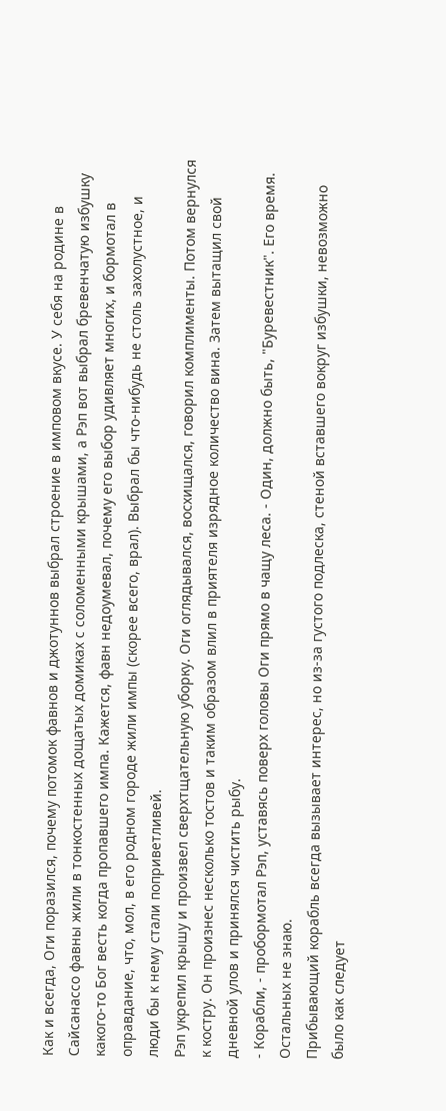Как и всегда, Оги поразился, почему потомок фавнов и джотуннов выбрал строение в имповом вкусе. У себя на родине в Сайсанассо фавны жили в тонкостенных дощатых домиках с соломенными крышами, а Рэп вот выбрал бревенчатую избушку какого-то Бог весть когда пропавшего импа. Кажется, фавн недоумевал, почему его выбор удивляет многих, и бормотал в оправдание, что, мол, в его родном городе жили импы (скорее всего, врал). Выбрал бы что-нибудь не столь захолустное, и люди бы к нему стали поприветливей.
Рэп укрепил крышу и произвел сверхтщательную уборку. Оги оглядывался, восхищался, говорил комплименты. Потом вернулся к костру. Он произнес несколько тостов и таким образом влил в приятеля изрядное количество вина. Затем вытащил свой дневной улов и принялся чистить рыбу.
- Корабли, - пробормотал Рэп, уставясь поверх головы Оги прямо в чащу леса. - Один, должно быть, "Буревестник". Его время. Остальных не знаю.
Прибывающий корабль всегда вызывает интерес, но из-за густого подлеска, стеной вставшего вокруг избушки, невозможно было как следует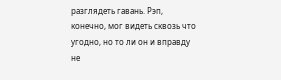разглядеть гавань. Рэп, конечно, мог видеть сквозь что угодно, но то ли он и вправду не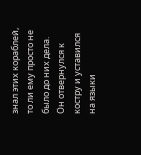знал этих кораблей, то ли ему просто не было до них дела. Он отвернулся к костру и уставился на языки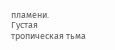пламени.
Густая тропическая тьма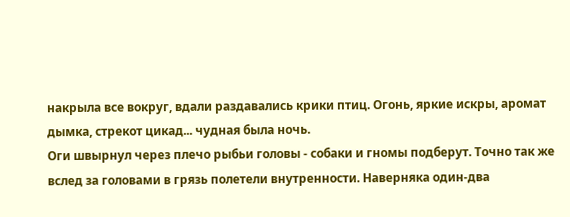накрыла все вокруг, вдали раздавались крики птиц. Огонь, яркие искры, аромат дымка, стрекот цикад... чудная была ночь.
Оги швырнул через плечо рыбьи головы - собаки и гномы подберут. Точно так же вслед за головами в грязь полетели внутренности. Наверняка один-два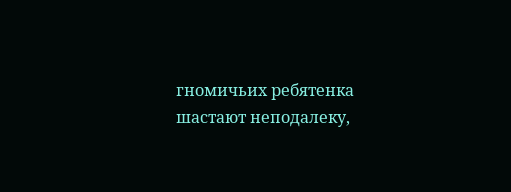гномичьих ребятенка шастают неподалеку,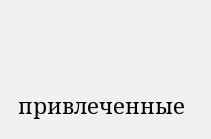привлеченные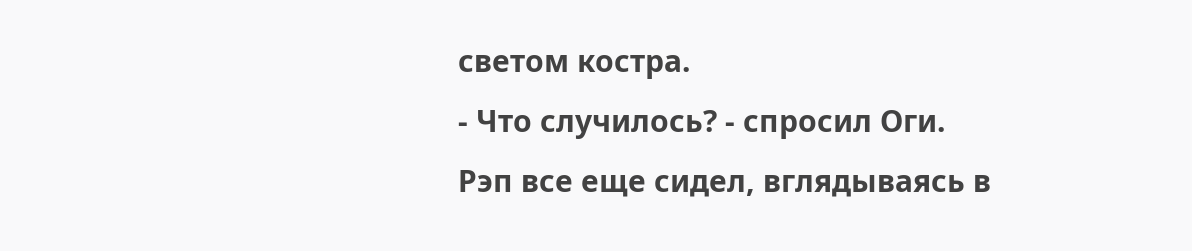светом костра.
- Что случилось? - спросил Оги.
Рэп все еще сидел, вглядываясь в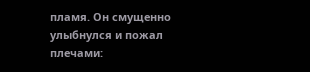пламя. Он смущенно улыбнулся и пожал плечами: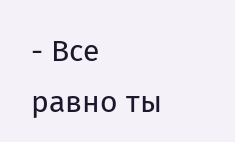- Все равно ты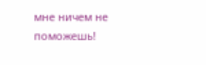мне ничем не поможешь!